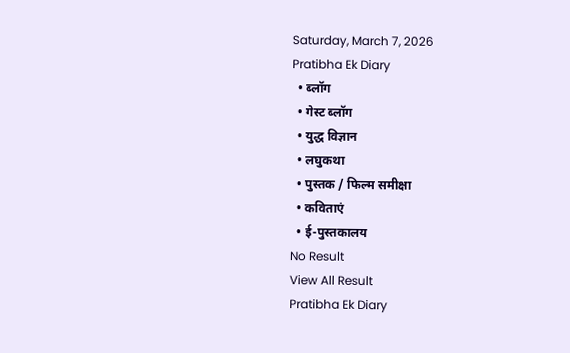Saturday, March 7, 2026
Pratibha Ek Diary
  • ब्लॉग
  • गेस्ट ब्लॉग
  • युद्ध विज्ञान
  • लघुकथा
  • पुस्तक / फिल्म समीक्षा
  • कविताएं
  • ई-पुस्तकालय
No Result
View All Result
Pratibha Ek Diary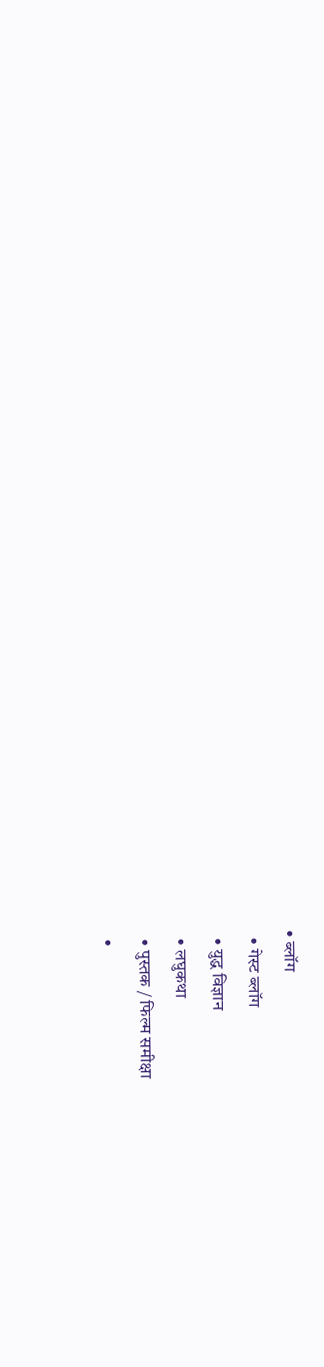• ब्लॉग
  • गेस्ट ब्लॉग
  • युद्ध विज्ञान
  • लघुकथा
  • पुस्तक / फिल्म समीक्षा
  •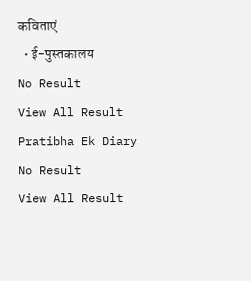कविताएं
  • ई-पुस्तकालय
No Result
View All Result
Pratibha Ek Diary
No Result
View All Result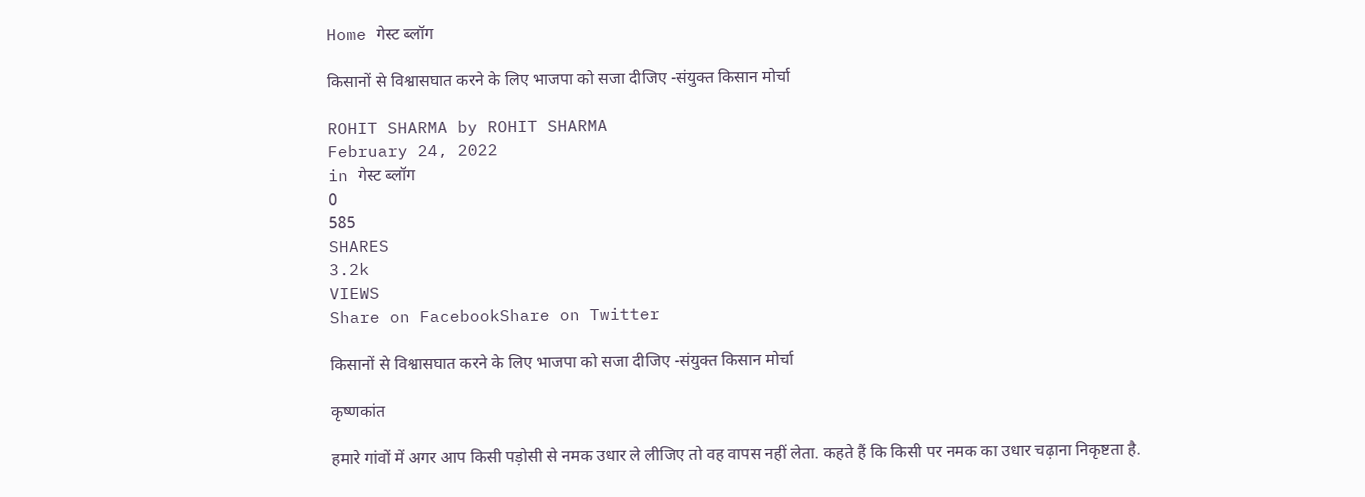Home गेस्ट ब्लॉग

किसानों से विश्वासघात करने के लिए भाजपा को सजा दीजिए -संयुक्त किसान मोर्चा

ROHIT SHARMA by ROHIT SHARMA
February 24, 2022
in गेस्ट ब्लॉग
0
585
SHARES
3.2k
VIEWS
Share on FacebookShare on Twitter

किसानों से विश्वासघात करने के लिए भाजपा को सजा दीजिए -संयुक्त किसान मोर्चा

कृष्णकांत

हमारे गांवों में अगर आप किसी पड़ोसी से नमक उधार ले लीजिए तो वह वापस नहीं लेता. कहते हैं कि किसी पर नमक का उधार चढ़ाना निकृष्टता है.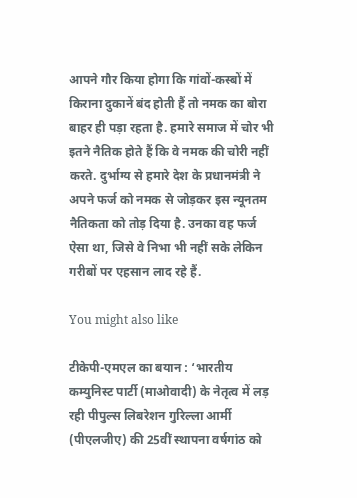आपने गौर किया होगा कि गांवों-कस्बों में किराना दुकानें बंद होती हैं तो नमक का बोरा बाहर ही पड़ा रहता है. हमारे समाज में चोर भी इतने नैतिक होते हैं कि वे नमक की चोरी नहीं करते. दुर्भाग्य से हमारे देश के प्रधानमंत्री ने अपने फर्ज को नमक से जोड़कर इस न्यूनतम नैतिकता को तोड़ दिया है. उनका वह फर्ज ऐसा था, जिसे वे निभा भी नहीं सके लेकिन गरीबों पर एहसान लाद रहे हैं.

You might also like

टीकेपी-एमएल का बयान : ‘भारतीय कम्युनिस्ट पार्टी (माओवादी) के नेतृत्व में लड़ रही पीपुल्स लिबरेशन गुरिल्ला आर्मी (पीएलजीए) की 25वीं स्थापना वर्षगांठ को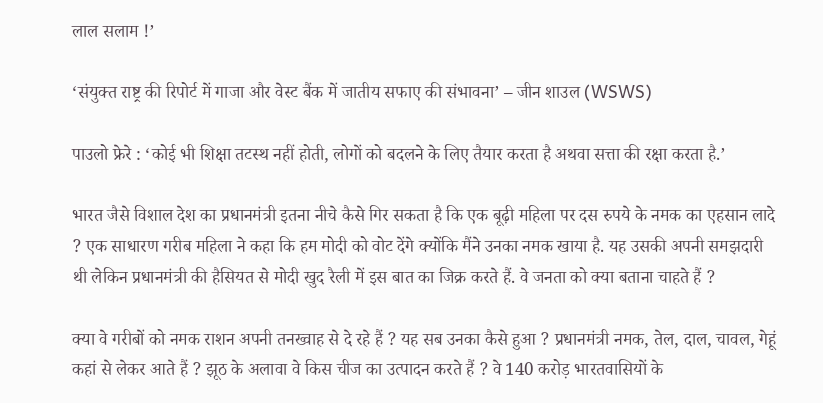लाल सलाम !’

‘संयुक्त राष्ट्र की रिपोर्ट में गाजा और वेस्ट बैंक में जातीय सफाए की संभावना’ – जीन शाउल (WSWS)

पाउलो फ्रेरे : ‘कोई भी शिक्षा तटस्थ नहीं होती, लोगों को बदलने के लिए तैयार करता है अथवा सत्ता की रक्षा करता है.’

भारत जैसे विशाल देश का प्रधानमंत्री इतना नीचे कैसे गिर सकता है कि एक बूढ़ी महिला पर दस रुपये के नमक का एहसान लादे ? एक साधारण गरीब महिला ने कहा कि हम मोदी को वोट देंगे क्योंकि मैंने उनका नमक खाया है. यह उसकी अपनी समझदारी थी लेकिन प्रधानमंत्री की हैसियत से मोदी खुद रैली में इस बात का जिक्र करते हैं. वे जनता को क्या बताना चाहते हैं ?

क्या वे गरीबों को नमक राशन अपनी तनख्वाह से दे रहे हैं ? यह सब उनका कैसे हुआ ? प्रधानमंत्री नमक, तेल, दाल, चावल, गेहूं कहां से लेकर आते हैं ? झूठ के अलावा वे किस चीज का उत्पादन करते हैं ? वे 140 करोड़ भारतवासियों के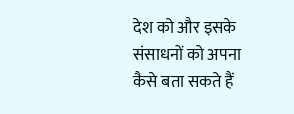देश को और इसके संसाधनों को अपना कैसे बता सकते हैं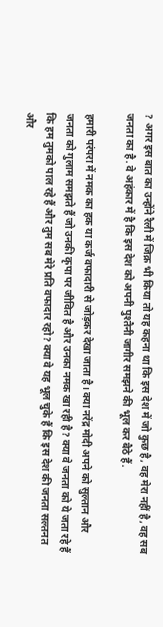? अगर इस बात का उन्होंने रैली में जिक्र भी किया तो यह कहना था कि इस देश में जो कुछ है, वह मेरा नहीं है, वह सब जनता का है. वे अहंकार में है कि इस देश को अपनी पुश्तैनी जागीर समझने की भूल कर बैठे हैं.

हमारी परंपरा में नमक का हक या कर्ज वफादारी से जोड़कर देखा जाता है। क्या नरेंद्र मोदी अपने को सुल्तान और जनता को गुलाम समझते हैं जो उनकी कृपा पर जीवित है और उनका नमक खा रही है? क्या वे जनता को ये जता रहे हैं कि हम तुमको पाल रहे हैं और तुम सब मेरे प्रति वफादार रहो? क्या वे यह भूल चुके हैं कि इस देश की जनता सल्तनत और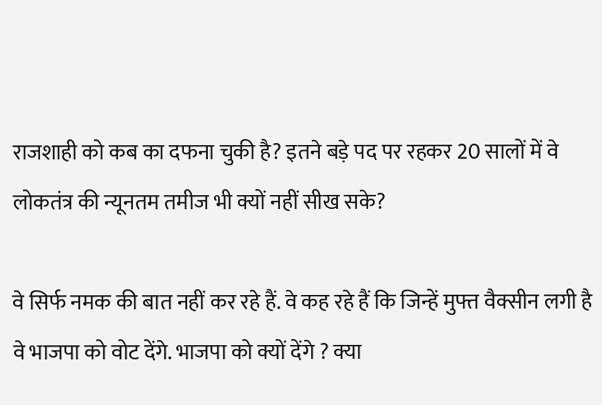राजशाही को कब का दफना चुकी है? इतने बड़े पद पर रहकर 20 सालों में वे लोकतंत्र की न्यूनतम तमीज भी क्यों नहीं सीख सके?

वे सिर्फ नमक की बात नहीं कर रहे हैं. वे कह रहे हैं कि जिन्हें मुफ्त वैक्सीन लगी है वे भाजपा को वोट देंगे. भाजपा को क्यों देंगे ? क्या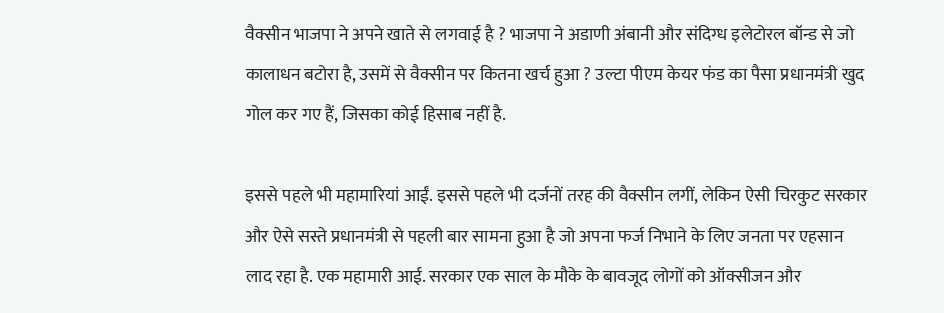वैक्सीन भाजपा ने अपने खाते से लगवाई है ? भाजपा ने अडाणी अंबानी और संदिग्ध इलेटोरल बॉन्ड से जो कालाधन बटोरा है, उसमें से वैक्सीन पर कितना खर्च हुआ ? उल्टा पीएम केयर फंड का पैसा प्रधानमंत्री खुद गोल कर गए हैं, जिसका कोई हिसाब नहीं है.

इससे पहले भी महामारियां आईं. इससे पहले भी दर्जनों तरह की वैक्सीन लगीं, लेकिन ऐसी चिरकुट सरकार और ऐसे सस्ते प्रधानमंत्री से पहली बार सामना हुआ है जो अपना फर्ज निभाने के लिए जनता पर एहसान लाद रहा है. एक महामारी आई. सरकार एक साल के मौके के बावजूद लोगों को ऑक्सीजन और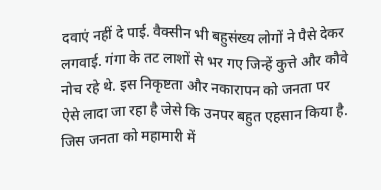दवाएं नहीं दे पाई. वैक्सीन भी बहुसंख्य लोगों ने पैसे देकर लगवाई. गंगा के तट लाशों से भर गए जिन्हें कुत्ते और कौवे नोच रहे थे. इस निकृष्टता और नकारापन को जनता पर ऐसे लादा जा रहा है जेसे कि उनपर बहुत एहसान किया है. जिस जनता को महामारी में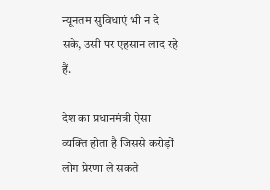न्यूनतम सुविधाएं भी न दे सके, उसी पर एहसान लाद रहे हैं.

देश का प्रधानमंत्री ऐसा व्यक्ति होता है जिससे करोड़ों लोग प्रेरणा ले सकते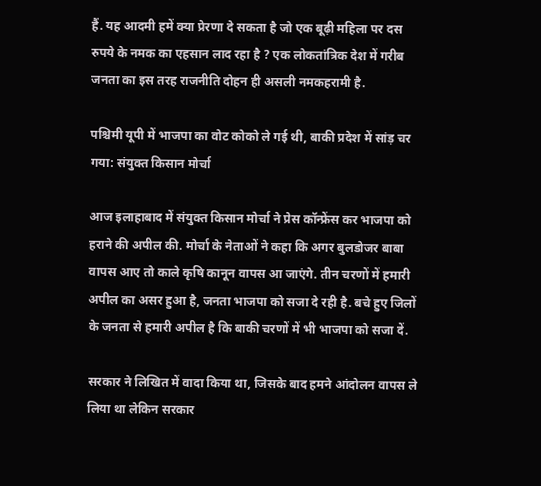हैं. यह आदमी हमें क्या प्रेरणा दे सकता है जो एक बूढ़ी महिला पर दस रुपये के नमक का एहसान लाद रहा है ? एक लोकतांत्रिक देश में गरीब जनता का इस तरह राजनीति दोहन ही असली नमकहरामी है.

पश्चिमी यूपी में भाजपा का वोट कोको ले गई थी, बाकी प्रदेश में सांड़ चर गया: संयुक्त किसान मोर्चा

आज इलाहाबाद में संयुक्त किसान मोर्चा ने प्रेस कॉन्फ्रेंस कर भाजपा को हराने की अपील की. मोर्चा के नेताओं ने कहा कि अगर बुलडोजर बाबा वापस आए तो काले कृषि कानून वापस आ जाएंगे. तीन चरणों में हमारी अपील का असर हुआ है, जनता भाजपा को सजा दे रही है. बचे हुए जिलों के जनता से हमारी अपील है कि बाकी चरणों में भी भाजपा को सजा दें.

सरकार ने लिखित में वादा किया था, जिसके बाद हमने आंदोलन वापस ले लिया था लेकिन सरकार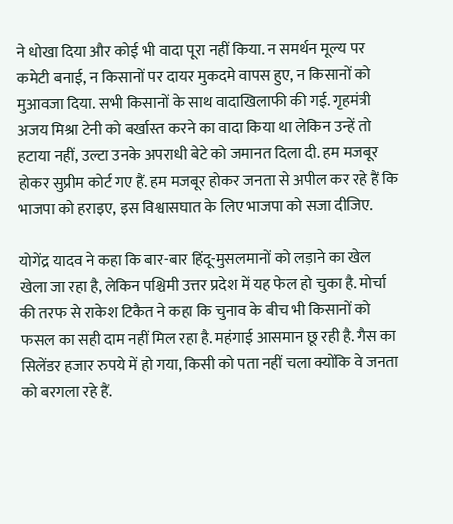ने धोखा दिया और कोई भी वादा पूरा नहीं किया. न समर्थन मूल्य पर कमेटी बनाई, न किसानों पर दायर मुकदमे वापस हुए, न किसानों को मुआवजा दिया. सभी किसानों के साथ वादाखिलाफी की गई. गृहमंत्री अजय मिश्रा टेनी को बर्खास्त करने का वादा किया था लेकिन उन्हें तो हटाया नहीं, उल्टा उनके अपराधी बेटे को जमानत दिला दी. हम मजबूर होकर सुप्रीम कोर्ट गए हैं. हम मजबूर होकर जनता से अपील कर रहे हैं कि भाजपा को हराइए, इस विश्वासघात के लिए भाजपा को सजा दीजिए.

योगेंद्र यादव ने कहा कि बार-बार हिंदू-मुसलमानों को लड़ाने का खेल खेला जा रहा है, लेकिन पश्चिमी उत्तर प्रदेश में यह फेल हो चुका है. मोर्चा की तरफ से राकेश टिकैत ने कहा कि चुनाव के बीच भी किसानों को फसल का सही दाम नहीं मिल रहा है. महंगाई आसमान छू रही है. गैस का सिलेंडर हजार रुपये में हो गया, किसी को पता नहीं चला क्योंकि वे जनता को बरगला रहे हैं.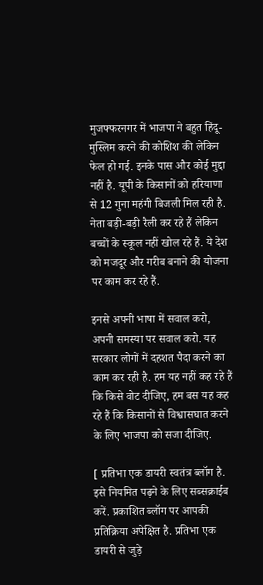मुजफ्फरनगर में भाजपा ने बहुत हिंदू-मुस्लिम करने की कोशिश की लेकिन फेल हो गई. इनके पास और कोई मुद्दा नहीं है. यूपी के किसानों को हरियाणा से 12 गुना महंगी बिजली मिल रही है. नेता बड़ी-बड़ी रैली कर रहे हैं लेकिन बच्चों के स्कूल नहीं खोल रहे हैं. ये देश को मजदूर और गरीब बनाने की योजना पर काम कर रहे हैं.

इनसे अपनी भाषा में सवाल करो, अपनी समस्या पर सवाल करो. यह सरकार लोगों में दहशत पैदा करने का काम कर रही है. हम यह नहीं कह रहे हैं कि किसे वोट दीजिए, हम बस यह कह रहे हैं कि किसानों से विश्वासघात करने के लिए भाजपा को सजा दीजिए.

[ प्रतिभा एक डायरी स्वतंत्र ब्लॉग है. इसे नियमित पढ़ने के लिए सब्सक्राईब करें. प्रकाशित ब्लॉग पर आपकी प्रतिक्रिया अपेक्षित है. प्रतिभा एक डायरी से जुड़े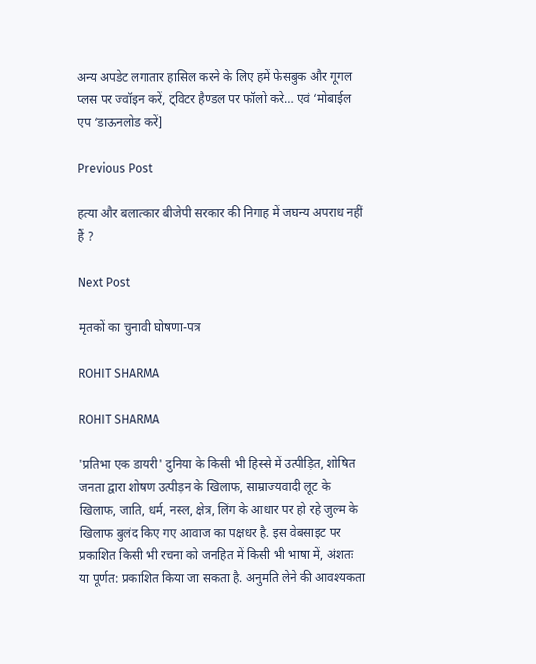अन्य अपडेट लगातार हासिल करने के लिए हमें फेसबुक और गूगल प्लस पर ज्वॉइन करें, ट्विटर हैण्डल पर फॉलो करे… एवं ‘मोबाईल एप ‘डाऊनलोड करें]

Previous Post

हत्या और बलात्कार बीजेपी सरकार की निगाह में जघन्य अपराध नहीं हैं ?

Next Post

मृतकों का चुनावी घोषणा-पत्र

ROHIT SHARMA

ROHIT SHARMA

'प्रतिभा एक डायरी' दुनिया के किसी भी हिस्से में उत्पीड़ित, शोषित जनता द्वारा शोषण उत्पीड़न के खिलाफ, साम्राज्यवादी लूट के खिलाफ, जाति, धर्म, नस्ल, क्षेत्र, लिंग के आधार पर हो रहे जुल्म के खिलाफ बुलंद किए गए आवाज का पक्षधर है. इस वेबसाइट पर प्रकाशित किसी भी रचना को जनहित में किसी भी भाषा में, अंशतः या पूर्णत: प्रकाशित किया जा सकता है. अनुमति लेने की आवश्यकता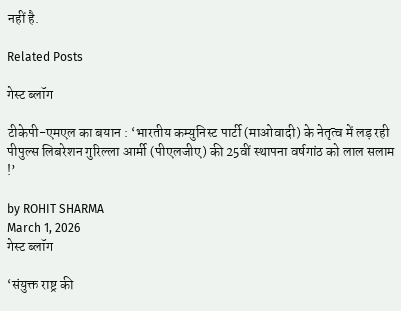नहीं है.

Related Posts

गेस्ट ब्लॉग

टीकेपी-एमएल का बयान : ‘भारतीय कम्युनिस्ट पार्टी (माओवादी) के नेतृत्व में लड़ रही पीपुल्स लिबरेशन गुरिल्ला आर्मी (पीएलजीए) की 25वीं स्थापना वर्षगांठ को लाल सलाम !’

by ROHIT SHARMA
March 1, 2026
गेस्ट ब्लॉग

‘संयुक्त राष्ट्र की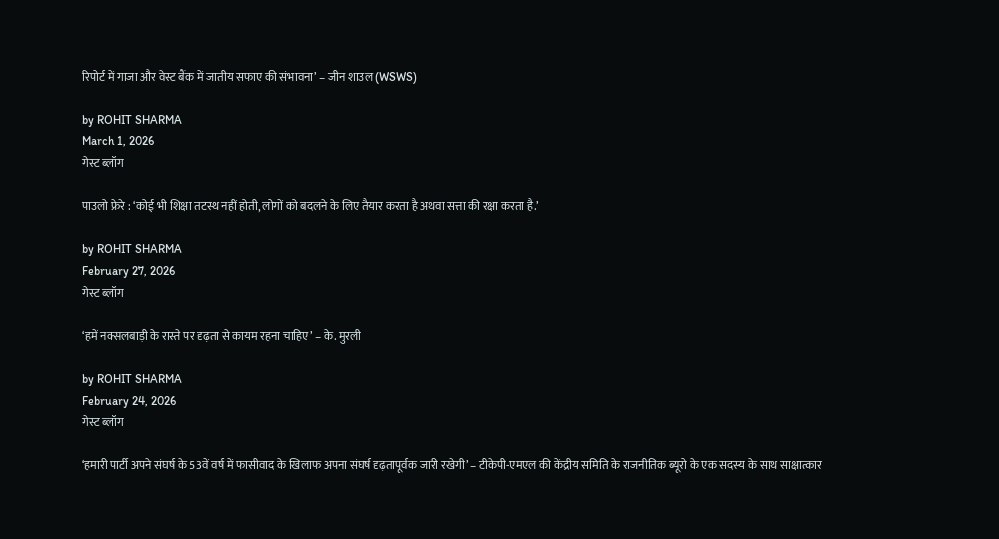रिपोर्ट में गाजा और वेस्ट बैंक में जातीय सफाए की संभावना’ – जीन शाउल (WSWS)

by ROHIT SHARMA
March 1, 2026
गेस्ट ब्लॉग

पाउलो फ्रेरे : ‘कोई भी शिक्षा तटस्थ नहीं होती, लोगों को बदलने के लिए तैयार करता है अथवा सत्ता की रक्षा करता है.’

by ROHIT SHARMA
February 27, 2026
गेस्ट ब्लॉग

‘हमें नक्सलबाड़ी के रास्ते पर दृढ़ता से कायम रहना चाहिए’ – के. मुरली

by ROHIT SHARMA
February 24, 2026
गेस्ट ब्लॉग

‘हमारी पार्टी अपने संघर्ष के 53वें वर्ष में फासीवाद के खिलाफ अपना संघर्ष दृढ़तापूर्वक जारी रखेगी’ – टीकेपी-एमएल की केंद्रीय समिति के राजनीतिक ब्यूरो के एक सदस्य के साथ साक्षात्कार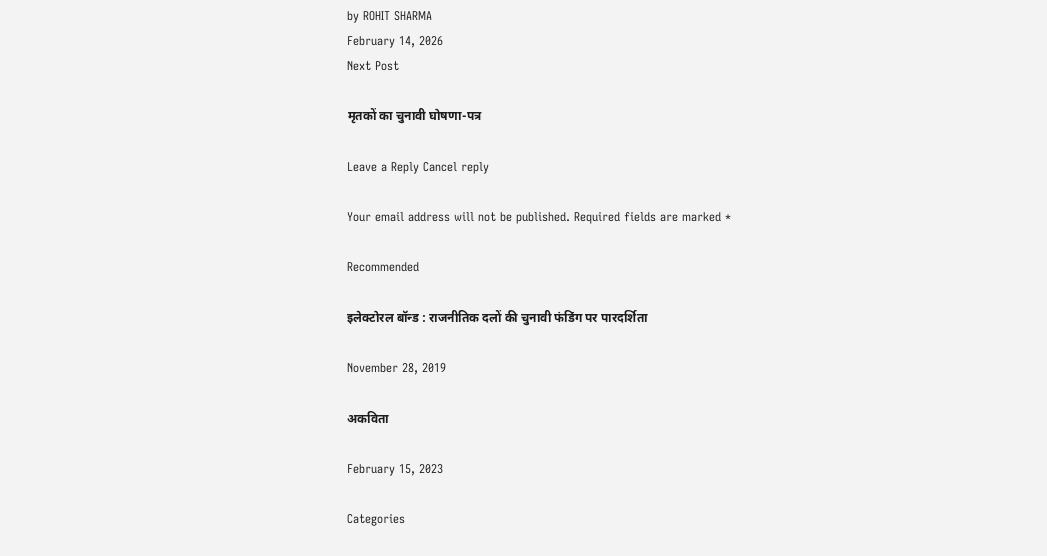by ROHIT SHARMA
February 14, 2026
Next Post

मृतकों का चुनावी घोषणा-पत्र

Leave a Reply Cancel reply

Your email address will not be published. Required fields are marked *

Recommended

इलेक्टोरल बॉन्ड : राजनीतिक दलों की चुनावी फंडिंग पर पारदर्शिता

November 28, 2019

अकविता

February 15, 2023

Categories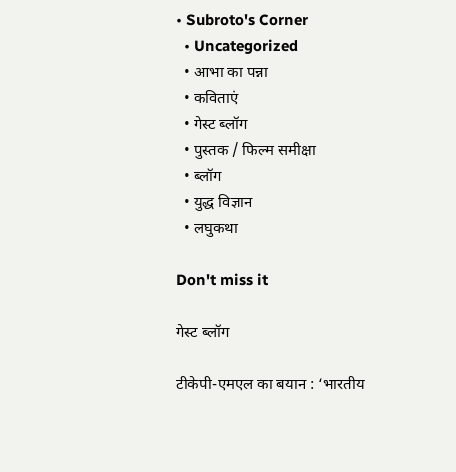• Subroto's Corner
  • Uncategorized
  • आभा का पन्ना
  • कविताएं
  • गेस्ट ब्लॉग
  • पुस्तक / फिल्म समीक्षा
  • ब्लॉग
  • युद्ध विज्ञान
  • लघुकथा

Don't miss it

गेस्ट ब्लॉग

टीकेपी-एमएल का बयान : ‘भारतीय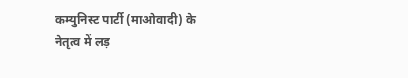कम्युनिस्ट पार्टी (माओवादी) के नेतृत्व में लड़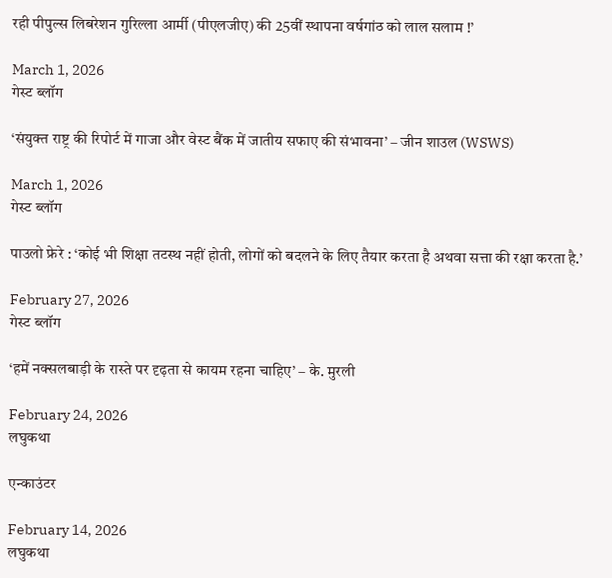रही पीपुल्स लिबरेशन गुरिल्ला आर्मी (पीएलजीए) की 25वीं स्थापना वर्षगांठ को लाल सलाम !’

March 1, 2026
गेस्ट ब्लॉग

‘संयुक्त राष्ट्र की रिपोर्ट में गाजा और वेस्ट बैंक में जातीय सफाए की संभावना’ – जीन शाउल (WSWS)

March 1, 2026
गेस्ट ब्लॉग

पाउलो फ्रेरे : ‘कोई भी शिक्षा तटस्थ नहीं होती, लोगों को बदलने के लिए तैयार करता है अथवा सत्ता की रक्षा करता है.’

February 27, 2026
गेस्ट ब्लॉग

‘हमें नक्सलबाड़ी के रास्ते पर दृढ़ता से कायम रहना चाहिए’ – के. मुरली

February 24, 2026
लघुकथा

एन्काउंटर

February 14, 2026
लघुकथा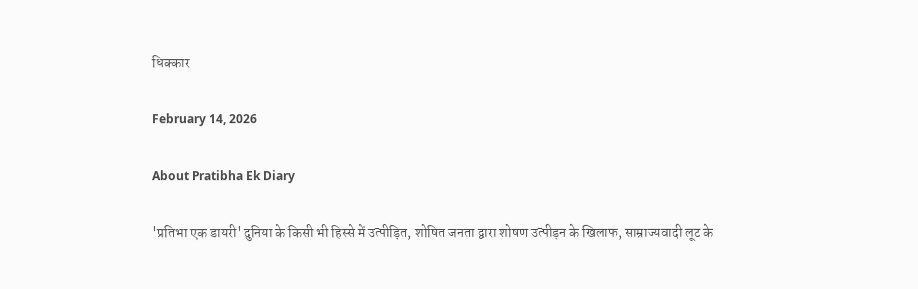धिक्कार

February 14, 2026

About Pratibha Ek Diary

'प्रतिभा एक डायरी' दुनिया के किसी भी हिस्से में उत्पीड़ित, शोषित जनता द्वारा शोषण उत्पीड़न के खिलाफ, साम्राज्यवादी लूट के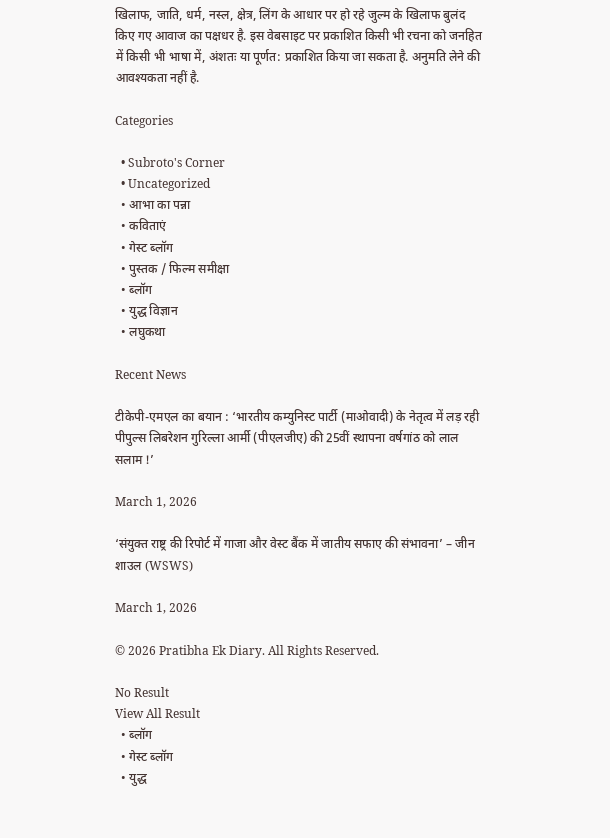खिलाफ, जाति, धर्म, नस्ल, क्षेत्र, लिंग के आधार पर हो रहे जुल्म के खिलाफ बुलंद किए गए आवाज का पक्षधर है. इस वेबसाइट पर प्रकाशित किसी भी रचना को जनहित में किसी भी भाषा में, अंशतः या पूर्णत: प्रकाशित किया जा सकता है. अनुमति लेने की आवश्यकता नहीं है.

Categories

  • Subroto's Corner
  • Uncategorized
  • आभा का पन्ना
  • कविताएं
  • गेस्ट ब्लॉग
  • पुस्तक / फिल्म समीक्षा
  • ब्लॉग
  • युद्ध विज्ञान
  • लघुकथा

Recent News

टीकेपी-एमएल का बयान : ‘भारतीय कम्युनिस्ट पार्टी (माओवादी) के नेतृत्व में लड़ रही पीपुल्स लिबरेशन गुरिल्ला आर्मी (पीएलजीए) की 25वीं स्थापना वर्षगांठ को लाल सलाम !’

March 1, 2026

‘संयुक्त राष्ट्र की रिपोर्ट में गाजा और वेस्ट बैंक में जातीय सफाए की संभावना’ – जीन शाउल (WSWS)

March 1, 2026

© 2026 Pratibha Ek Diary. All Rights Reserved.

No Result
View All Result
  • ब्लॉग
  • गेस्ट ब्लॉग
  • युद्ध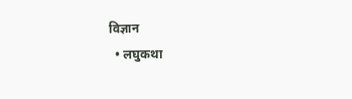विज्ञान
  • लघुकथा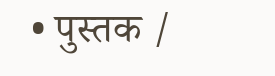• पुस्तक /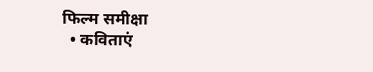फिल्म समीक्षा
  • कविताएं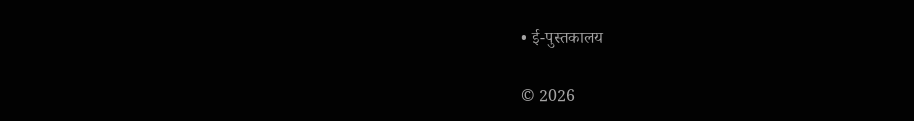• ई-पुस्तकालय

© 2026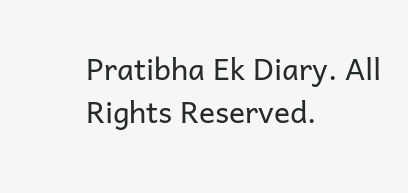Pratibha Ek Diary. All Rights Reserved.